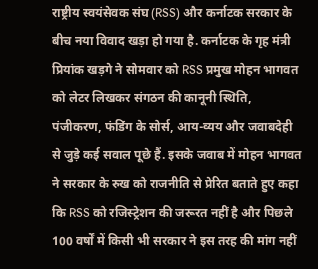राष्ट्रीय स्वयंसेवक संघ (RSS) और कर्नाटक सरकार के बीच नया विवाद खड़ा हो गया है. कर्नाटक के गृह मंत्री प्रियांक खड़गे ने सोमवार को RSS प्रमुख मोहन भागवत को लेटर लिखकर संगठन की कानूनी स्थिति, पंजीकरण, फंडिंग के सोर्स, आय-व्यय और जवाबदेही से जुड़े कई सवाल पूछे हैं. इसके जवाब में मोहन भागवत ने सरकार के रुख को राजनीति से प्रेरित बताते हुए कहा कि RSS को रजिस्ट्रेशन की जरूरत नहीं है और पिछले 100 वर्षों में किसी भी सरकार ने इस तरह की मांग नहीं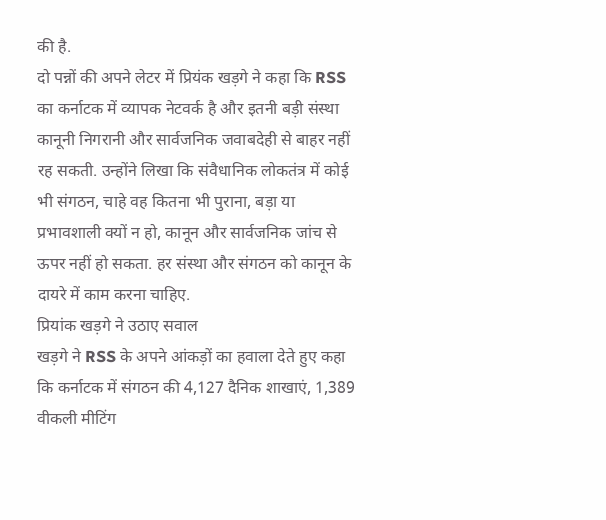की है.
दो पन्नों की अपने लेटर में प्रियंक खड़गे ने कहा कि RSS का कर्नाटक में व्यापक नेटवर्क है और इतनी बड़ी संस्था कानूनी निगरानी और सार्वजनिक जवाबदेही से बाहर नहीं रह सकती. उन्होंने लिखा कि संवैधानिक लोकतंत्र में कोई भी संगठन, चाहे वह कितना भी पुराना, बड़ा या प्रभावशाली क्यों न हो, कानून और सार्वजनिक जांच से ऊपर नहीं हो सकता. हर संस्था और संगठन को कानून के दायरे में काम करना चाहिए.
प्रियांक खड़गे ने उठाए सवाल
खड़गे ने RSS के अपने आंकड़ों का हवाला देते हुए कहा कि कर्नाटक में संगठन की 4,127 दैनिक शाखाएं, 1,389 वीकली मीटिंग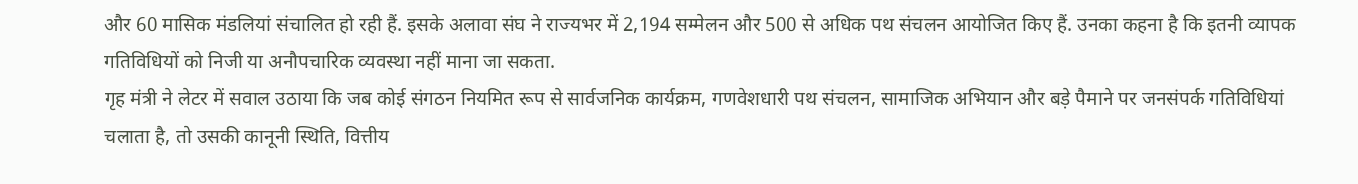और 60 मासिक मंडलियां संचालित हो रही हैं. इसके अलावा संघ ने राज्यभर में 2,194 सम्मेलन और 500 से अधिक पथ संचलन आयोजित किए हैं. उनका कहना है कि इतनी व्यापक गतिविधियों को निजी या अनौपचारिक व्यवस्था नहीं माना जा सकता.
गृह मंत्री ने लेटर में सवाल उठाया कि जब कोई संगठन नियमित रूप से सार्वजनिक कार्यक्रम, गणवेशधारी पथ संचलन, सामाजिक अभियान और बड़े पैमाने पर जनसंपर्क गतिविधियां चलाता है, तो उसकी कानूनी स्थिति, वित्तीय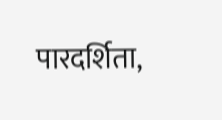पारदर्शिता,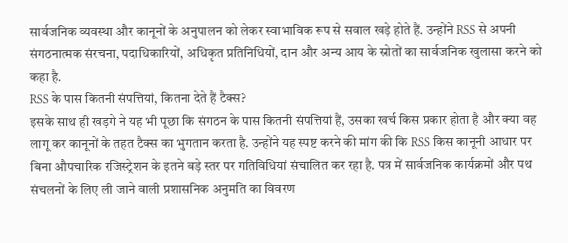सार्वजनिक व्यवस्था और कानूनों के अनुपालन को लेकर स्वाभाविक रूप से सवाल खड़े होते हैं. उन्होंने RSS से अपनी संगठनात्मक संरचना, पदाधिकारियों, अधिकृत प्रतिनिधियों, दान और अन्य आय के स्रोतों का सार्वजनिक खुलासा करने को कहा है.
RSS के पास कितनी संपत्तियां, कितना देते हैं टैक्स?
इसके साथ ही खड़गे ने यह भी पूछा कि संगठन के पास कितनी संपत्तियां हैं, उसका खर्च किस प्रकार होता है और क्या वह लागू कर कानूनों के तहत टैक्स का भुगतान करता है. उन्होंने यह स्पष्ट करने की मांग की कि RSS किस कानूनी आधार पर बिना औपचारिक रजिस्ट्रेशन के इतने बड़े स्तर पर गतिविधियां संचालित कर रहा है. पत्र में सार्वजनिक कार्यक्रमों और पथ संचलनों के लिए ली जाने वाली प्रशासनिक अनुमति का विवरण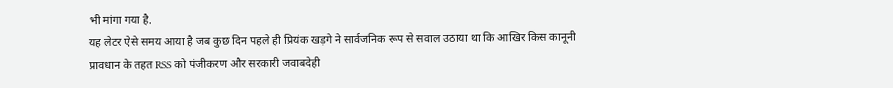भी मांगा गया है.
यह लेटर ऐसे समय आया है जब कुछ दिन पहले ही प्रियंक खड़गे ने सार्वजनिक रूप से सवाल उठाया था कि आखिर किस कानूनी प्रावधान के तहत RSS को पंजीकरण और सरकारी जवाबदेही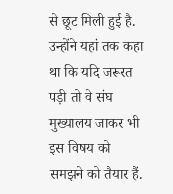से छूट मिली हुई है. उन्होंने यहां तक कहा था कि यदि जरूरत पड़ी तो वे संघ मुख्यालय जाकर भी इस विषय को समझने को तैयार हैं.